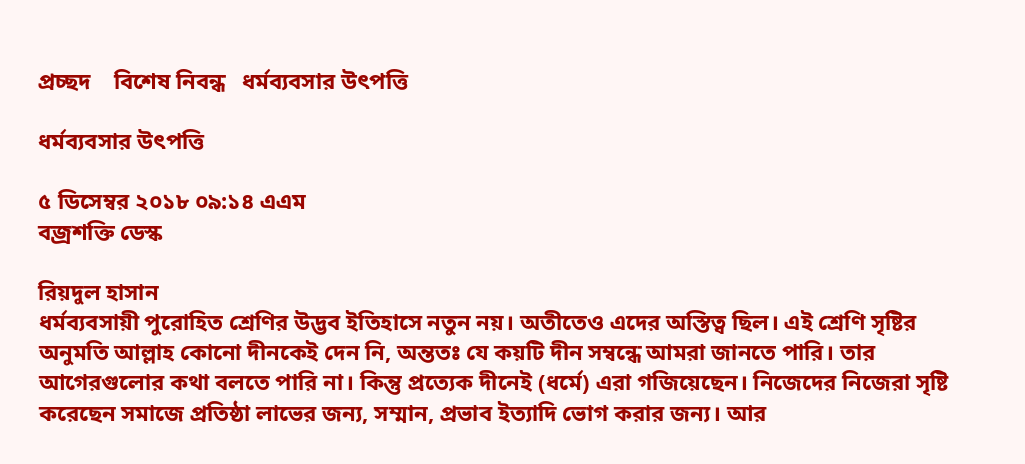প্রচ্ছদ    বিশেষ নিবন্ধ   ধর্মব্যবসার উৎপত্তি

ধর্মব্যবসার উৎপত্তি

৫ ডিসেম্বর ২০১৮ ০৯:১৪ এএম
বজ্রশক্তি ডেস্ক

রিয়দুল হাসান
ধর্মব্যবসায়ী পুরোহিত শ্রেণির উদ্ভব ইতিহাসে নতুন নয়। অতীতেও এদের অস্তিত্ব ছিল। এই শ্রেণি সৃষ্টির অনুমতি আল্লাহ কোনো দীনকেই দেন নি, অন্ততঃ যে কয়টি দীন সম্বন্ধে আমরা জানতে পারি। তার আগেরগুলোর কথা বলতে পারি না। কিন্তু প্রত্যেক দীনেই (ধর্মে) এরা গজিয়েছেন। নিজেদের নিজেরা সৃষ্টি করেছেন সমাজে প্রতিষ্ঠা লাভের জন্য, সম্মান, প্রভাব ইত্যাদি ভোগ করার জন্য। আর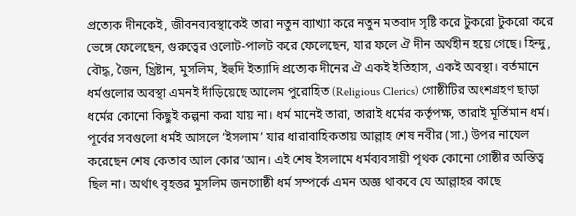প্রত্যেক দীনকেই, জীবনব্যবস্থাকেই তারা নতুন ব্যাখ্যা করে নতুন মতবাদ সৃষ্টি করে টুকরো টুকরো করে ভেঙ্গে ফেলেছেন, গুরুত্বের ওলোট-পালট করে ফেলেছেন, যার ফলে ঐ দীন অর্থহীন হয়ে গেছে। হিন্দু, বৌদ্ধ, জৈন, খ্রিষ্টান, মুসলিম, ইহুদি ইত্যাদি প্রত্যেক দীনের ঐ একই ইতিহাস, একই অবস্থা। বর্তমানে ধর্মগুলোর অবস্থা এমনই দাঁড়িয়েছে আলেম পুরোহিত (Religious Clerics) গোষ্ঠীটির অংশগ্রহণ ছাড়া ধর্মের কোনো কিছুই কল্পনা করা যায় না। ধর্ম মানেই তারা, তারাই ধর্মের কর্তৃপক্ষ, তারাই মূর্তিমান ধর্ম।
পূর্বের সবগুলো ধর্মই আসলে ‘ইসলাম’ যার ধারাবাহিকতায় আল্লাহ শেষ নবীর (সা.) উপর নাযেল করেছেন শেষ কেতাব আল কোর’আন। এই শেষ ইসলামে ধর্মব্যবসায়ী পৃথক কোনো গোষ্ঠীর অস্তিত্ব ছিল না। অর্থাৎ বৃহত্তর মুসলিম জনগোষ্ঠী ধর্ম সম্পর্কে এমন অজ্ঞ থাকবে যে আল্লাহর কাছে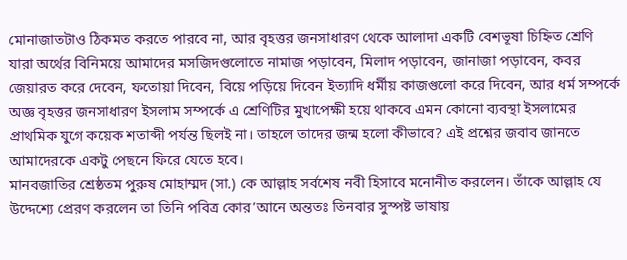মোনাজাতটাও ঠিকমত করতে পারবে না, আর বৃহত্তর জনসাধারণ থেকে আলাদা একটি বেশভূষা চিহ্নিত শ্রেণি যারা অর্থের বিনিময়ে আমাদের মসজিদগুলোতে নামাজ পড়াবেন, মিলাদ পড়াবেন, জানাজা পড়াবেন, কবর জেয়ারত করে দেবেন, ফতোয়া দিবেন, বিয়ে পড়িয়ে দিবেন ইত্যাদি ধর্মীয় কাজগুলো করে দিবেন, আর ধর্ম সম্পর্কে অজ্ঞ বৃহত্তর জনসাধারণ ইসলাম সম্পর্কে এ শ্রেণিটির মুখাপেক্ষী হয়ে থাকবে এমন কোনো ব্যবস্থা ইসলামের প্রাথমিক যুগে কয়েক শতাব্দী পর্যন্ত ছিলই না। তাহলে তাদের জন্ম হলো কীভাবে? এই প্রশ্নের জবাব জানতে আমাদেরকে একটু পেছনে ফিরে যেতে হবে।
মানবজাতির শ্রেষ্ঠতম পুরুষ মোহাম্মদ (সা.) কে আল্লাহ সর্বশেষ নবী হিসাবে মনোনীত করলেন। তাঁকে আল্লাহ যে উদ্দেশ্যে প্রেরণ করলেন তা তিনি পবিত্র কোর’আনে অন্ততঃ তিনবার সুস্পষ্ট ভাষায়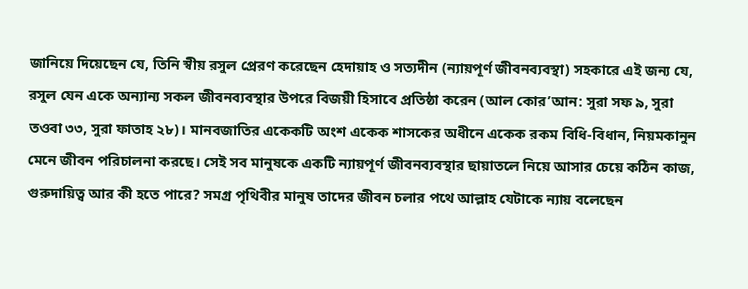জানিয়ে দিয়েছেন যে, তিনি স্বীয় রসুল প্রেরণ করেছেন হেদায়াহ ও সত্যদীন (ন্যায়পূর্ণ জীবনব্যবস্থা) সহকারে এই জন্য যে, রসুল যেন একে অন্যান্য সকল জীবনব্যবস্থার উপরে বিজয়ী হিসাবে প্রতিষ্ঠা করেন (আল কোর’আন: সুরা সফ ৯, সুরা তওবা ৩৩, সুরা ফাতাহ ২৮)। মানবজাতির একেকটি অংশ একেক শাসকের অধীনে একেক রকম বিধি-বিধান, নিয়মকানুন মেনে জীবন পরিচালনা করছে। সেই সব মানুষকে একটি ন্যায়পূর্ণ জীবনব্যবস্থার ছায়াতলে নিয়ে আসার চেয়ে কঠিন কাজ, গুরুদায়িত্ব আর কী হতে পারে? সমগ্র পৃথিবীর মানুষ তাদের জীবন চলার পথে আল্লাহ যেটাকে ন্যায় বলেছেন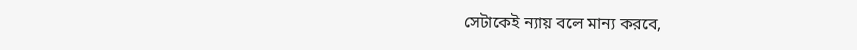সেটাকেই ন্যায় বলে মান্য করবে,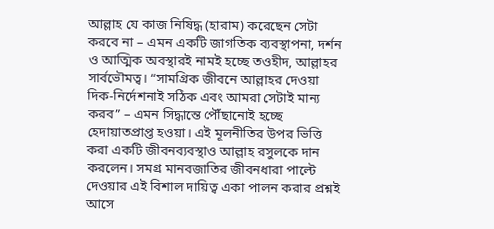আল্লাহ যে কাজ নিষিদ্ধ (হারাম) করেছেন সেটা করবে না – এমন একটি জাগতিক ব্যবস্থাপনা, দর্শন ও আত্মিক অবস্থারই নামই হচ্ছে তওহীদ, আল্লাহর সার্বভৌমত্ব। “সামগ্রিক জীবনে আল্লাহর দেওয়া দিক-নির্দেশনাই সঠিক এবং আমরা সেটাই মান্য করব” – এমন সিদ্ধান্তে পৌঁছানোই হচ্ছে হেদায়াতপ্রাপ্ত হওয়া। এই মূলনীতির উপর ভিত্তি করা একটি জীবনব্যবস্থাও আল্লাহ রসুলকে দান করলেন। সমগ্র মানবজাতির জীবনধারা পাল্টে দেওয়ার এই বিশাল দায়িত্ব একা পালন করার প্রশ্নই আসে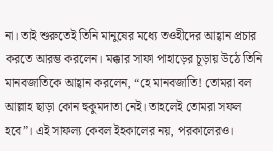না। তাই শুরুতেই তিনি মানুষের মধ্যে তওহীদের আহ্বান প্রচার করতে আরম্ভ করলেন। মক্কার সাফা পাহাড়ের চূড়ায় উঠে তিনি মানবজাতিকে আহ্বান করলেন, “হে মানবজাতি! তোমরা বল আল্লাহ ছাড়া কোন হুকুমদাতা নেই। তাহলেই তোমরা সফল হবে”। এই সাফল্য কেবল ইহকালের নয়, পরকালেরও।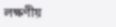লক্ষণীয়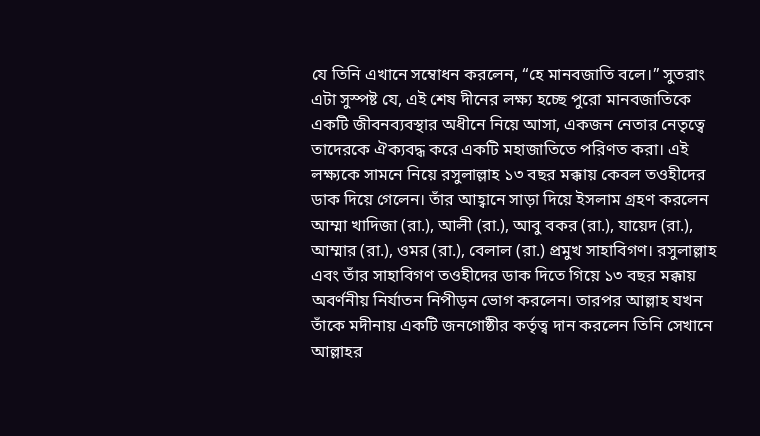যে তিনি এখানে সম্বোধন করলেন, “হে মানবজাতি বলে।” সুতরাং এটা সুস্পষ্ট যে, এই শেষ দীনের লক্ষ্য হচ্ছে পুরো মানবজাতিকে একটি জীবনব্যবস্থার অধীনে নিয়ে আসা, একজন নেতার নেতৃত্বে তাদেরকে ঐক্যবদ্ধ করে একটি মহাজাতিতে পরিণত করা। এই লক্ষ্যকে সামনে নিয়ে রসুলাল্লাহ ১৩ বছর মক্কায় কেবল তওহীদের ডাক দিয়ে গেলেন। তাঁর আহ্বানে সাড়া দিয়ে ইসলাম গ্রহণ করলেন আম্মা খাদিজা (রা.), আলী (রা.), আবু বকর (রা.), যায়েদ (রা.), আম্মার (রা.), ওমর (রা.), বেলাল (রা.) প্রমুখ সাহাবিগণ। রসুলাল্লাহ এবং তাঁর সাহাবিগণ তওহীদের ডাক দিতে গিয়ে ১৩ বছর মক্কায় অবর্ণনীয় নির্যাতন নিপীড়ন ভোগ করলেন। তারপর আল্লাহ যখন তাঁকে মদীনায় একটি জনগোষ্ঠীর কর্তৃত্ব দান করলেন তিনি সেখানে আল্লাহর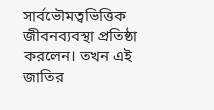সার্বভৌমত্বভিত্তিক জীবনব্যবস্থা প্রতিষ্ঠা করলেন। তখন এই জাতির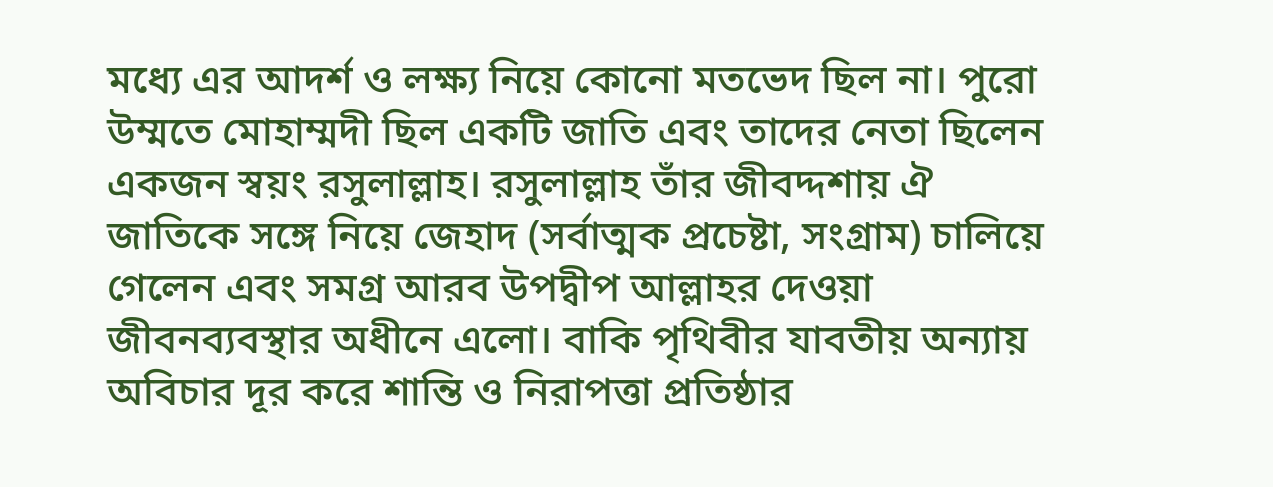মধ্যে এর আদর্শ ও লক্ষ্য নিয়ে কোনো মতভেদ ছিল না। পুরো উম্মতে মোহাম্মদী ছিল একটি জাতি এবং তাদের নেতা ছিলেন একজন স্বয়ং রসুলাল্লাহ। রসুলাল্লাহ তাঁর জীবদ্দশায় ঐ জাতিকে সঙ্গে নিয়ে জেহাদ (সর্বাত্মক প্রচেষ্টা, সংগ্রাম) চালিয়ে গেলেন এবং সমগ্র আরব উপদ্বীপ আল্লাহর দেওয়া জীবনব্যবস্থার অধীনে এলো। বাকি পৃথিবীর যাবতীয় অন্যায় অবিচার দূর করে শান্তি ও নিরাপত্তা প্রতিষ্ঠার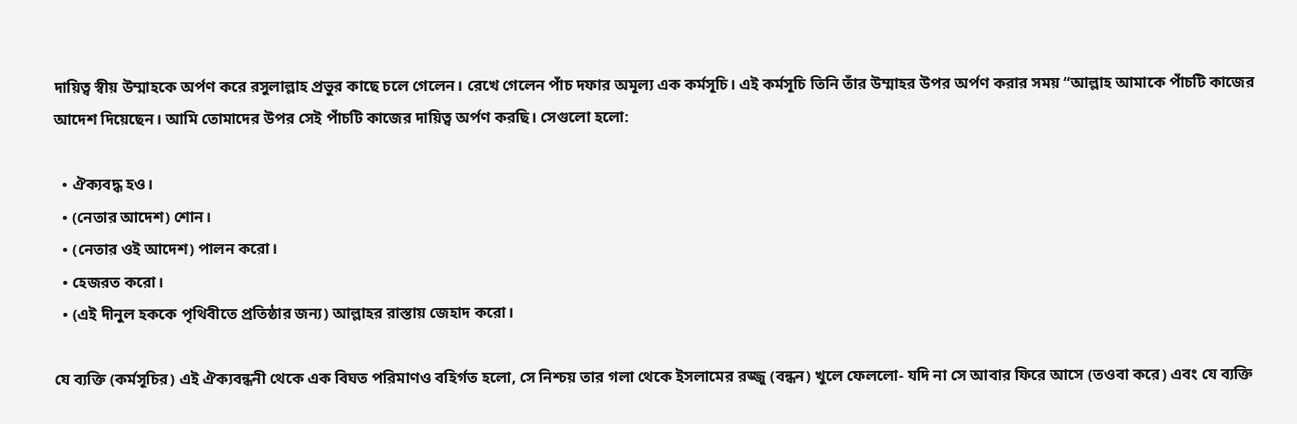দায়িত্ব স্বীয় উম্মাহকে অর্পণ করে রসুলাল্লাহ প্রভুর কাছে চলে গেলেন। রেখে গেলেন পাঁচ দফার অমূল্য এক কর্মসূচি। এই কর্মসূচি তিনি তাঁর উম্মাহর উপর অর্পণ করার সময় “আল্লাহ আমাকে পাঁচটি কাজের আদেশ দিয়েছেন। আমি তোমাদের উপর সেই পাঁচটি কাজের দায়িত্ব অর্পণ করছি। সেগুলো হলো:

  • ঐক্যবদ্ধ হও।
  • (নেতার আদেশ) শোন।
  • (নেতার ওই আদেশ) পালন করো।
  • হেজরত করো।
  • (এই দীনুল হককে পৃথিবীতে প্রতিষ্ঠার জন্য) আল্লাহর রাস্তায় জেহাদ করো।

যে ব্যক্তি (কর্মসূচির) এই ঐক্যবন্ধনী থেকে এক বিঘত পরিমাণও বহির্গত হলো, সে নিশ্চয় তার গলা থেকে ইসলামের রজ্জু (বন্ধন) খুলে ফেললো- যদি না সে আবার ফিরে আসে (তওবা করে) এবং যে ব্যক্তি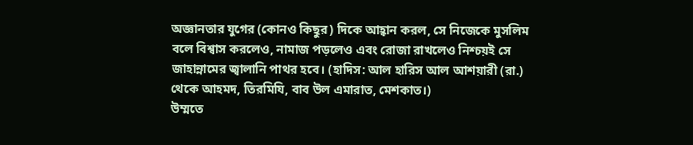অজ্ঞানতার যুগের (কোনও কিছুর) দিকে আহ্বান করল, সে নিজেকে মুসলিম বলে বিশ্বাস করলেও, নামাজ পড়লেও এবং রোজা রাখলেও নিশ্চয়ই সে জাহান্নামের জ্বালানি পাথর হবে। (হাদিস: আল হারিস আল আশয়ারী (রা.) থেকে আহমদ, তিরমিযি, বাব উল এমারাত, মেশকাত।)
উম্মতে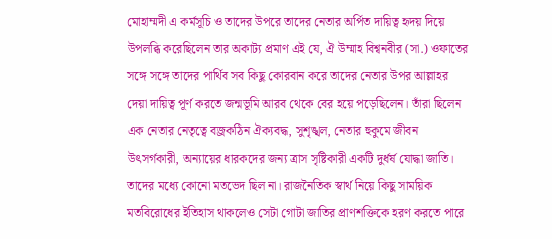মোহাম্মদী এ কর্মসূচি ও তাদের উপরে তাদের নেতার অর্পিত দায়িত্ব হৃদয় দিয়ে উপলব্ধি করেছিলেন তার অকাট্য প্রমাণ এই যে, ঐ উম্মাহ বিশ্বনবীর (সা.) ওফাতের সঙ্গে সঙ্গে তাদের পার্থিব সব কিছু কোরবান করে তাদের নেতার উপর আল্লাহর দেয়া দায়িত্ব পূর্ণ করতে জন্মভূমি আরব থেকে বের হয়ে পড়েছিলেন। তাঁরা ছিলেন এক নেতার নেতৃত্বে বজ্রকঠিন ঐক্যবদ্ধ, সুশৃঙ্খল, নেতার হুকুমে জীবন উৎসর্গকারী, অন্যায়ের ধারকদের জন্য ত্রাস সৃষ্টিকারী একটি দুর্ধর্ষ যোদ্ধা জাতি। তাদের মধ্যে কোনো মতভেদ ছিল না। রাজনৈতিক স্বার্থ নিয়ে কিছু সাময়িক মতবিরোধের ইতিহাস থাকলেও সেটা গোটা জাতির প্রাণশক্তিকে হরণ করতে পারে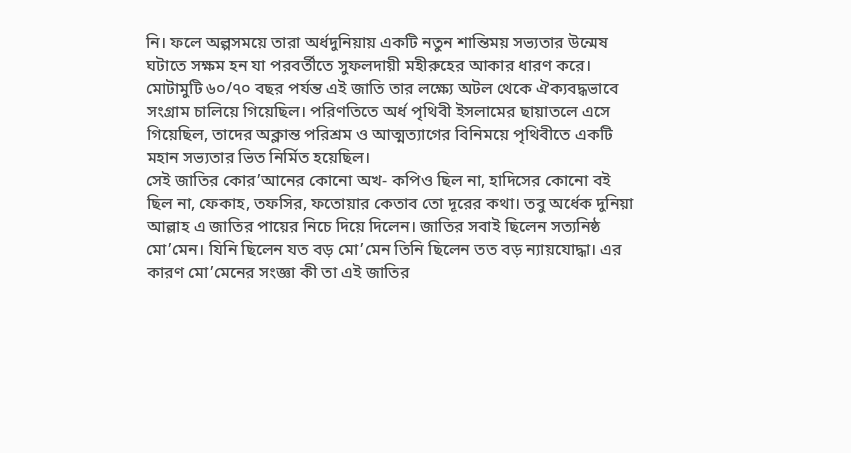নি। ফলে অল্পসময়ে তারা অর্ধদুনিয়ায় একটি নতুন শান্তিময় সভ্যতার উন্মেষ ঘটাতে সক্ষম হন যা পরবর্তীতে সুফলদায়ী মহীরুহের আকার ধারণ করে। মোটামুটি ৬০/৭০ বছর পর্যন্ত এই জাতি তার লক্ষ্যে অটল থেকে ঐক্যবদ্ধভাবে সংগ্রাম চালিয়ে গিয়েছিল। পরিণতিতে অর্ধ পৃথিবী ইসলামের ছায়াতলে এসে গিয়েছিল, তাদের অক্লান্ত পরিশ্রম ও আত্মত্যাগের বিনিময়ে পৃথিবীতে একটি মহান সভ্যতার ভিত নির্মিত হয়েছিল।
সেই জাতির কোর’আনের কোনো অখ- কপিও ছিল না, হাদিসের কোনো বই ছিল না, ফেকাহ, তফসির, ফতোয়ার কেতাব তো দূরের কথা। তবু অর্ধেক দুনিয়া আল্লাহ এ জাতির পায়ের নিচে দিয়ে দিলেন। জাতির সবাই ছিলেন সত্যনিষ্ঠ মো’মেন। যিনি ছিলেন যত বড় মো’মেন তিনি ছিলেন তত বড় ন্যায়যোদ্ধা। এর কারণ মো’মেনের সংজ্ঞা কী তা এই জাতির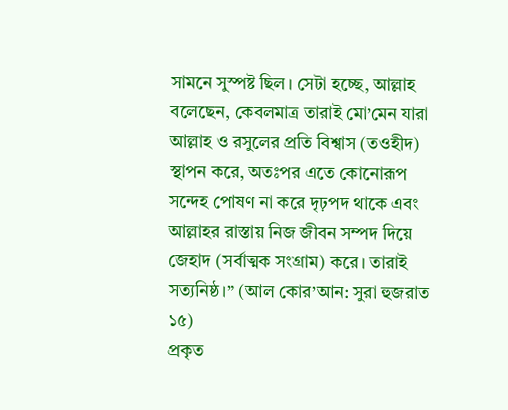সামনে সুস্পষ্ট ছিল। সেটা হচ্ছে, আল্লাহ বলেছেন, কেবলমাত্র তারাই মো’মেন যারা আল্লাহ ও রসুলের প্রতি বিশ্বাস (তওহীদ) স্থাপন করে, অতঃপর এতে কোনোরূপ সন্দেহ পোষণ না করে দৃঢ়পদ থাকে এবং আল্লাহর রাস্তায় নিজ জীবন সম্পদ দিয়ে জেহাদ (সর্বাত্মক সংগ্রাম) করে। তারাই সত্যনিষ্ঠ।” (আল কোর’আন: সুরা হুজরাত ১৫)
প্রকৃত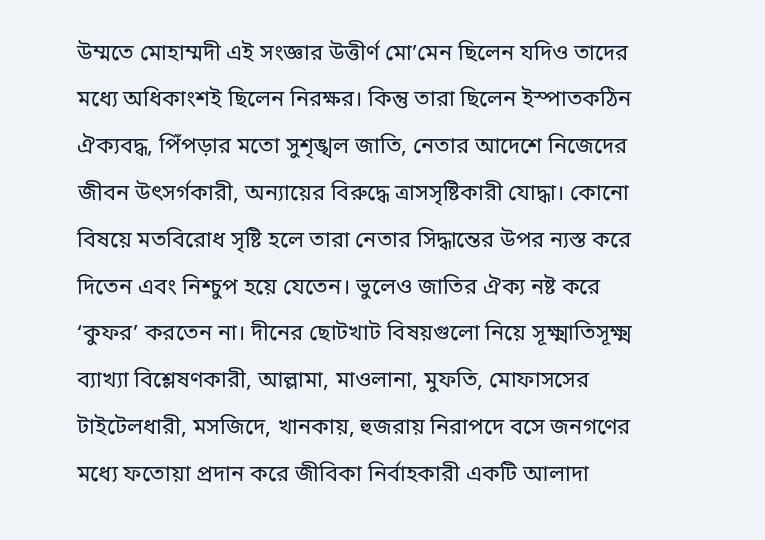উম্মতে মোহাম্মদী এই সংজ্ঞার উত্তীর্ণ মো’মেন ছিলেন যদিও তাদের মধ্যে অধিকাংশই ছিলেন নিরক্ষর। কিন্তু তারা ছিলেন ইস্পাতকঠিন ঐক্যবদ্ধ, পিঁপড়ার মতো সুশৃঙ্খল জাতি, নেতার আদেশে নিজেদের জীবন উৎসর্গকারী, অন্যায়ের বিরুদ্ধে ত্রাসসৃষ্টিকারী যোদ্ধা। কোনো বিষয়ে মতবিরোধ সৃষ্টি হলে তারা নেতার সিদ্ধান্তের উপর ন্যস্ত করে দিতেন এবং নিশ্চুপ হয়ে যেতেন। ভুলেও জাতির ঐক্য নষ্ট করে ‘কুফর’ করতেন না। দীনের ছোটখাট বিষয়গুলো নিয়ে সূক্ষ্মাতিসূক্ষ্ম ব্যাখ্যা বিশ্লেষণকারী, আল্লামা, মাওলানা, মুফতি, মোফাসসের টাইটেলধারী, মসজিদে, খানকায়, হুজরায় নিরাপদে বসে জনগণের মধ্যে ফতোয়া প্রদান করে জীবিকা নির্বাহকারী একটি আলাদা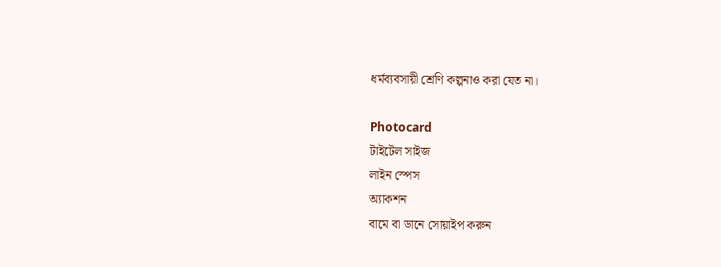ধর্মব্যবসায়ী শ্রেণি কল্পনাও করা যেত না।

Photocard
টাইটেল সাইজ
লাইন স্পেস
অ্যাকশন
বামে বা ডানে সোয়াইপ করুন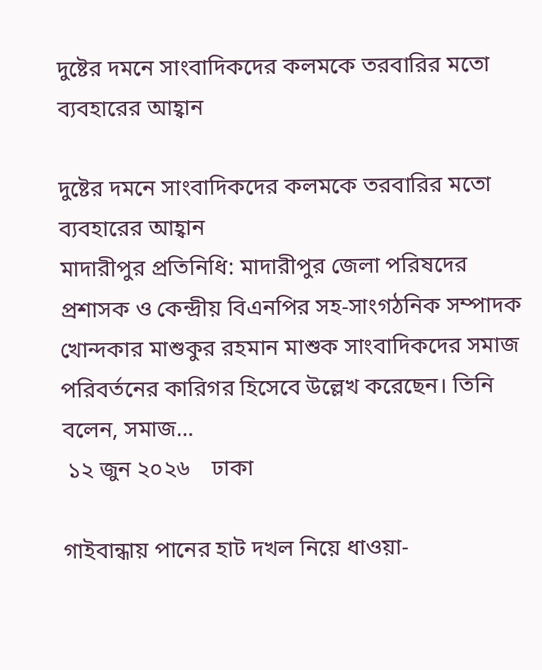দুষ্টের দমনে সাংবাদিকদের কলমকে তরবারির মতো ব্যবহারের আহ্বান

দুষ্টের দমনে সাংবাদিকদের কলমকে তরবারির মতো ব্যবহারের আহ্বান
মাদারীপুর প্রতিনিধি: মাদারীপুর জেলা পরিষদের প্রশাসক ও কেন্দ্রীয় বিএনপির সহ-সাংগঠনিক সম্পাদক খোন্দকার মাশুকুর রহমান মাশুক সাংবাদিকদের সমাজ পরিবর্তনের কারিগর হিসেবে উল্লেখ করেছেন। তিনি বলেন, সমাজ…
 ১২ জুন ২০২৬    ঢাকা

গাইবান্ধায় পানের হাট দখল নিয়ে ধাওয়া-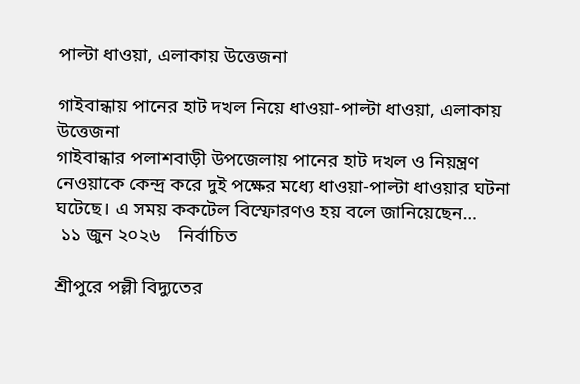পাল্টা ধাওয়া, এলাকায় উত্তেজনা

গাইবান্ধায় পানের হাট দখল নিয়ে ধাওয়া-পাল্টা ধাওয়া, এলাকায় উত্তেজনা
গাইবান্ধার পলাশবাড়ী উপজেলায় পানের হাট দখল ও নিয়ন্ত্রণ নেওয়াকে কেন্দ্র করে দুই পক্ষের মধ্যে ধাওয়া-পাল্টা ধাওয়ার ঘটনা ঘটেছে। এ সময় ককটেল বিস্ফোরণও হয় বলে জানিয়েছেন…
 ১১ জুন ২০২৬    নির্বাচিত

শ্রীপুরে পল্লী বিদ্যুতের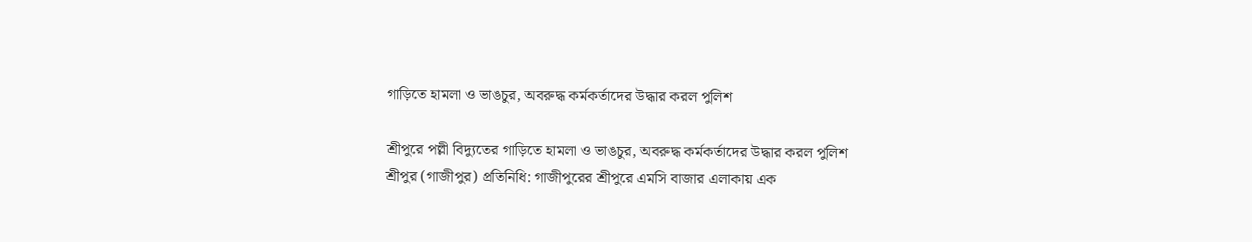গাড়িতে হামলা ও ভাঙচুর, অবরুদ্ধ কর্মকর্তাদের উদ্ধার করল পুলিশ

শ্রীপুরে পল্লী বিদ্যুতের গাড়িতে হামলা ও ভাঙচুর, অবরুদ্ধ কর্মকর্তাদের উদ্ধার করল পুলিশ
শ্রীপুর (গাজীপুর) প্রতিনিধি: গাজীপুরের শ্রীপুরে এমসি বাজার এলাকায় এক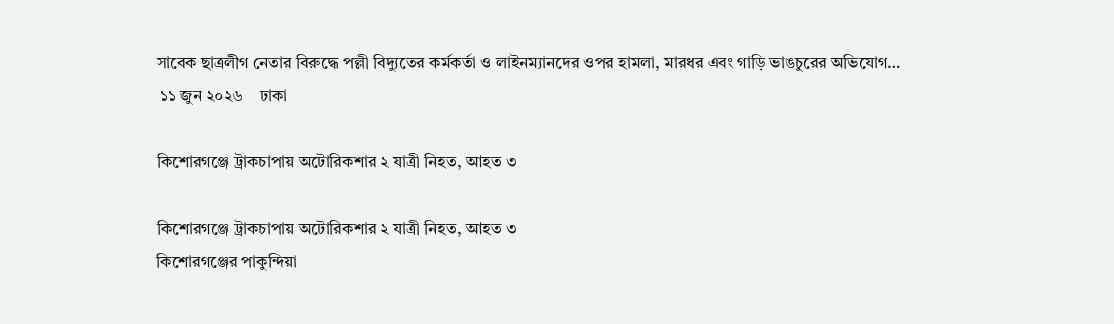সাবেক ছাত্রলীগ নেতার বিরুদ্ধে পল্লী বিদ্যুতের কর্মকর্তা ও লাইনম্যানদের ওপর হামলা, মারধর এবং গাড়ি ভাঙচুরের অভিযোগ…
 ১১ জুন ২০২৬    ঢাকা

কিশোরগঞ্জে ট্রাকচাপায় অটোরিকশার ২ যাত্রী নিহত, আহত ৩

কিশোরগঞ্জে ট্রাকচাপায় অটোরিকশার ২ যাত্রী নিহত, আহত ৩
কিশোরগঞ্জের পাকুন্দিয়া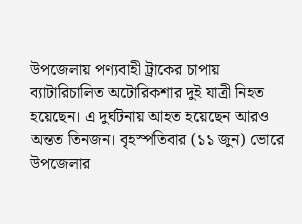উপজেলায় পণ্যবাহী ট্রাকের চাপায় ব্যাটারিচালিত অটোরিকশার দুই যাত্রী নিহত হয়েছেন। এ দুর্ঘটনায় আহত হয়েছেন আরও অন্তত তিনজন। বৃহস্পতিবার (১১ জুন) ভোরে উপজেলার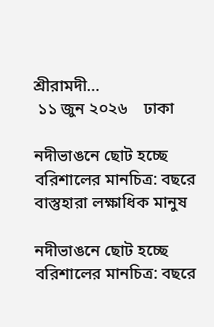শ্রীরামদী…
 ১১ জুন ২০২৬    ঢাকা

নদীভাঙনে ছোট হচ্ছে বরিশালের মানচিত্র: বছরে বাস্তুহারা লক্ষাধিক মানুষ

নদীভাঙনে ছোট হচ্ছে বরিশালের মানচিত্র: বছরে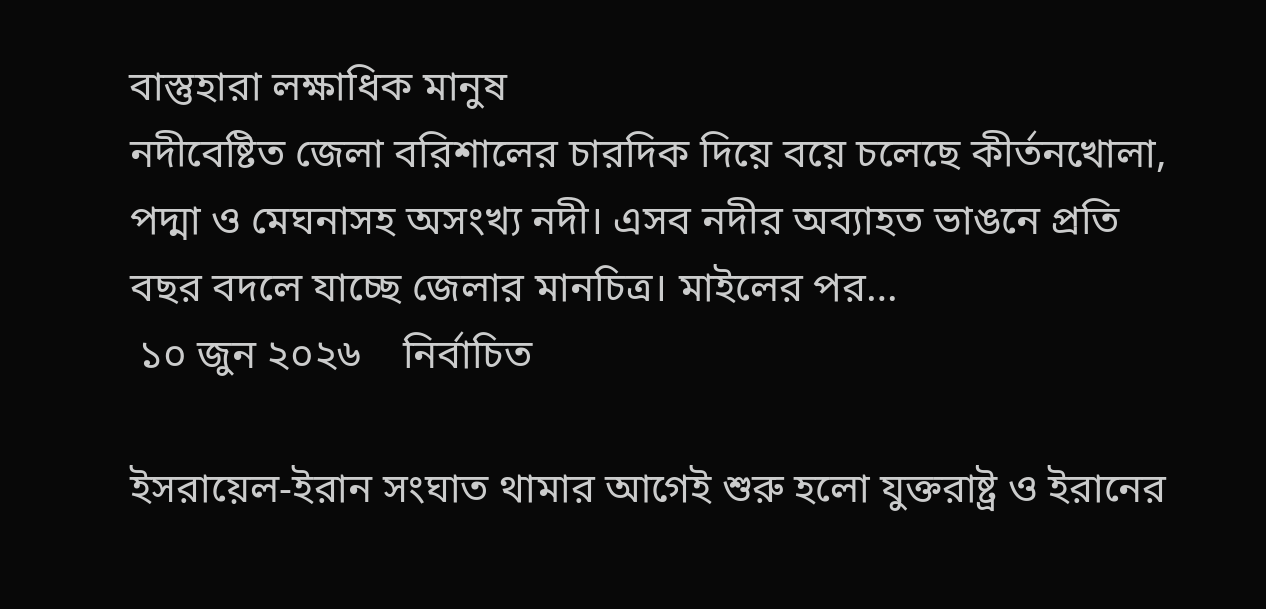বাস্তুহারা লক্ষাধিক মানুষ
নদীবেষ্টিত জেলা বরিশালের চারদিক দিয়ে বয়ে চলেছে কীর্তনখোলা, পদ্মা ও মেঘনাসহ অসংখ্য নদী। এসব নদীর অব্যাহত ভাঙনে প্রতি বছর বদলে যাচ্ছে জেলার মানচিত্র। মাইলের পর…
 ১০ জুন ২০২৬    নির্বাচিত

ইসরায়েল-ইরান সংঘাত থামার আগেই শুরু হলো যুক্তরাষ্ট্র ও ইরানের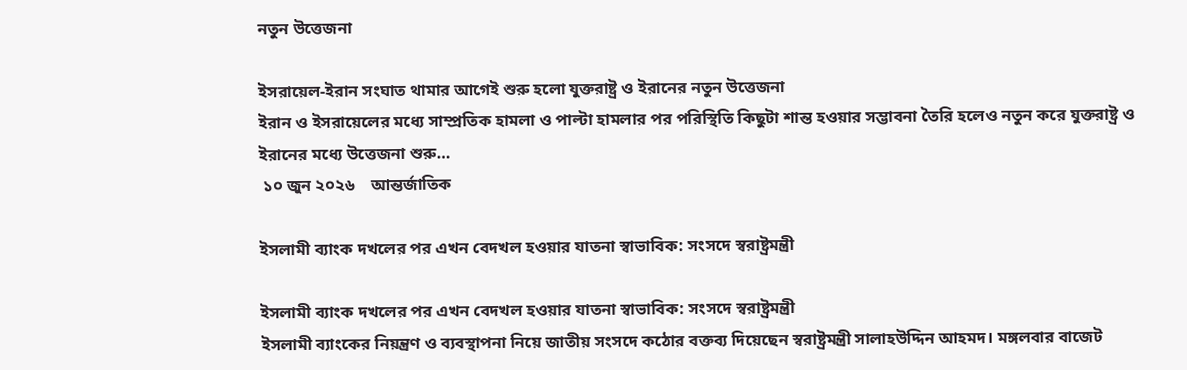নতুন উত্তেজনা

ইসরায়েল-ইরান সংঘাত থামার আগেই শুরু হলো যুক্তরাষ্ট্র ও ইরানের নতুন উত্তেজনা
ইরান ও ইসরায়েলের মধ্যে সাম্প্রতিক হামলা ও পাল্টা হামলার পর পরিস্থিতি কিছুটা শান্ত হওয়ার সম্ভাবনা তৈরি হলেও নতুন করে যুক্তরাষ্ট্র ও ইরানের মধ্যে উত্তেজনা শুরু…
 ১০ জুন ২০২৬    আন্তর্জাতিক

ইসলামী ব্যাংক দখলের পর এখন বেদখল হওয়ার যাতনা স্বাভাবিক: সংসদে স্বরাষ্ট্রমন্ত্রী

ইসলামী ব্যাংক দখলের পর এখন বেদখল হওয়ার যাতনা স্বাভাবিক: সংসদে স্বরাষ্ট্রমন্ত্রী
ইসলামী ব্যাংকের নিয়ন্ত্রণ ও ব্যবস্থাপনা নিয়ে জাতীয় সংসদে কঠোর বক্তব্য দিয়েছেন স্বরাষ্ট্রমন্ত্রী সালাহউদ্দিন আহমদ। মঙ্গলবার বাজেট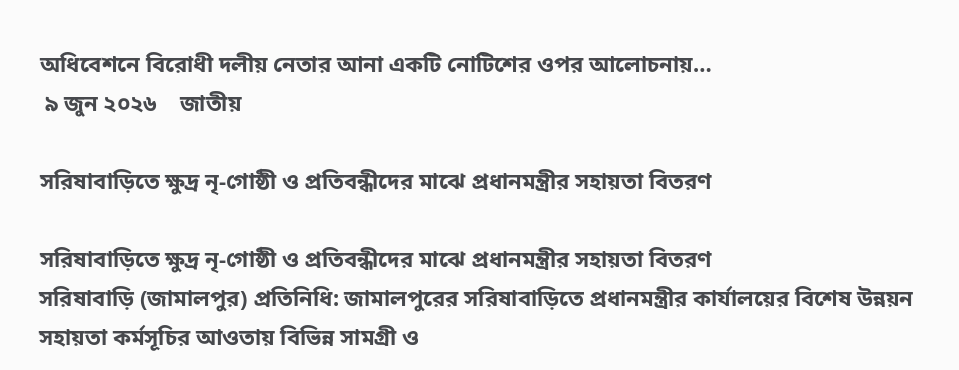অধিবেশনে বিরোধী দলীয় নেতার আনা একটি নোটিশের ওপর আলোচনায়…
 ৯ জুন ২০২৬    জাতীয়

সরিষাবাড়িতে ক্ষুদ্র নৃ-গোষ্ঠী ও প্রতিবন্ধীদের মাঝে প্রধানমন্ত্রীর সহায়তা বিতরণ

সরিষাবাড়িতে ক্ষুদ্র নৃ-গোষ্ঠী ও প্রতিবন্ধীদের মাঝে প্রধানমন্ত্রীর সহায়তা বিতরণ
সরিষাবাড়ি (জামালপুর) প্রতিনিধি: জামালপুরের সরিষাবাড়িতে প্রধানমন্ত্রীর কার্যালয়ের বিশেষ উন্নয়ন সহায়তা কর্মসূচির আওতায় বিভিন্ন সামগ্রী ও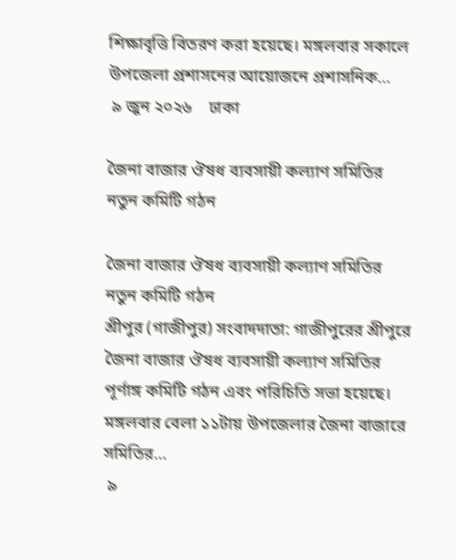শিক্ষাবৃত্তি বিতরণ করা হয়েছে। মঙ্গলবার সকালে উপজেলা প্রশাসনের আয়োজনে প্রশাসনিক…
 ৯ জুন ২০২৬    ঢাকা

জৈনা বাজার ঔষধ ব্যবসায়ী কল্যাণ সমিতির নতুন কমিটি গঠন

জৈনা বাজার ঔষধ ব্যবসায়ী কল্যাণ সমিতির নতুন কমিটি গঠন
শ্রীপুর (গাজীপুর) সংবাদদাতা: গাজীপুরের শ্রীপুরে জৈনা বাজার ঔষধ ব্যবসায়ী কল্যাণ সমিতির পূর্ণাঙ্গ কমিটি গঠন এবং পরিচিতি সভা হয়েছে। মঙ্গলবার বেলা ১১টায় উপজেলার জৈনা বাজারে সমিতির…
 ৯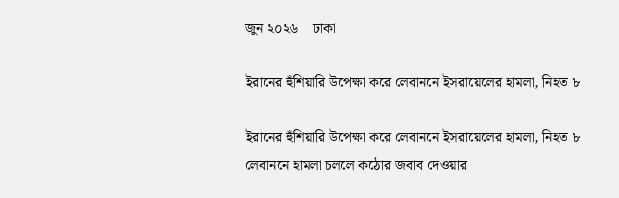জুন ২০২৬    ঢাকা

ইরানের হুঁশিয়ারি উপেক্ষা করে লেবাননে ইসরায়েলের হামলা, নিহত ৮

ইরানের হুঁশিয়ারি উপেক্ষা করে লেবাননে ইসরায়েলের হামলা, নিহত ৮
লেবাননে হামলা চললে কঠোর জবাব দেওয়ার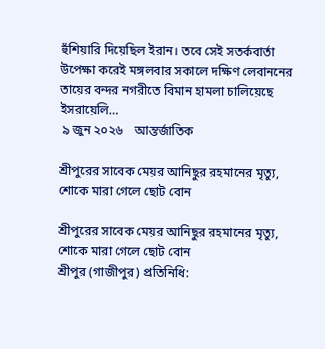হুঁশিয়ারি দিয়েছিল ইরান। তবে সেই সতর্কবার্তা উপেক্ষা করেই মঙ্গলবার সকালে দক্ষিণ লেবাননের তায়ের বন্দর নগরীতে বিমান হামলা চালিয়েছে ইসরায়েলি…
 ৯ জুন ২০২৬    আন্তর্জাতিক

শ্রীপুরের সাবেক মেয়র আনিছুর রহমানের মৃত্যু, শোকে মারা গেলে ছোট বোন

শ্রীপুরের সাবেক মেয়র আনিছুর রহমানের মৃত্যু, শোকে মারা গেলে ছোট বোন
শ্রীপুর (গাজীপুর) প্রতিনিধি: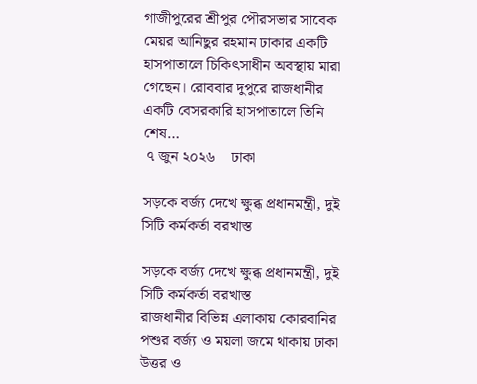গাজীপুরের শ্রীপুর পৌরসভার সাবেক মেয়র আনিছুর রহমান ঢাকার একটি হাসপাতালে চিকিৎসাধীন অবস্থায় মারা গেছেন। রোববার দুপুরে রাজধানীর একটি বেসরকারি হাসপাতালে তিনি শেষ…
 ৭ জুন ২০২৬    ঢাকা

সড়কে বর্জ্য দেখে ক্ষুব্ধ প্রধানমন্ত্রী, দুই সিটি কর্মকর্তা বরখাস্ত

সড়কে বর্জ্য দেখে ক্ষুব্ধ প্রধানমন্ত্রী, দুই সিটি কর্মকর্তা বরখাস্ত
রাজধানীর বিভিন্ন এলাকায় কোরবানির পশুর বর্জ্য ও ময়লা জমে থাকায় ঢাকা উত্তর ও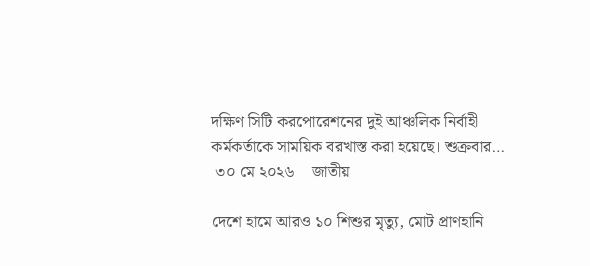দক্ষিণ সিটি করপোরেশনের দুই আঞ্চলিক নির্বাহী কর্মকর্তাকে সাময়িক বরখাস্ত করা হয়েছে। শুক্রবার…
 ৩০ মে ২০২৬    জাতীয়

দেশে হামে আরও ১০ শিশুর মৃত্যু, মোট প্রাণহানি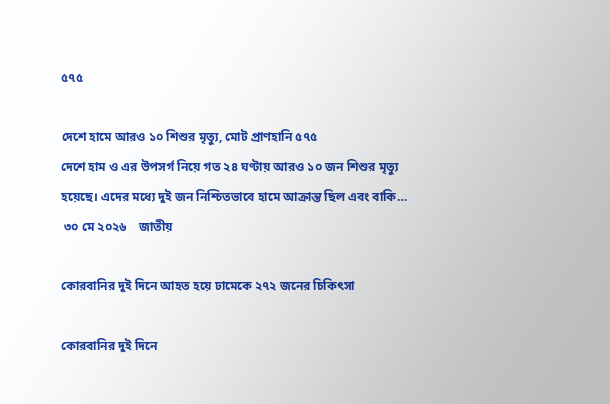৫৭৫

দেশে হামে আরও ১০ শিশুর মৃত্যু, মোট প্রাণহানি ৫৭৫
দেশে হাম ও এর উপসর্গ নিয়ে গত ২৪ ঘণ্টায় আরও ১০ জন শিশুর মৃত্যু হয়েছে। এদের মধ্যে দুই জন নিশ্চিতভাবে হামে আক্রান্ত ছিল এবং বাকি…
 ৩০ মে ২০২৬    জাতীয়

কোরবানির দুই দিনে আহত হয়ে ঢামেকে ২৭২ জনের চিকিৎসা

কোরবানির দুই দিনে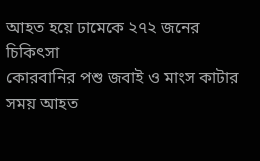আহত হয়ে ঢামেকে ২৭২ জনের চিকিৎসা
কোরবানির পশু জবাই ও মাংস কাটার সময় আহত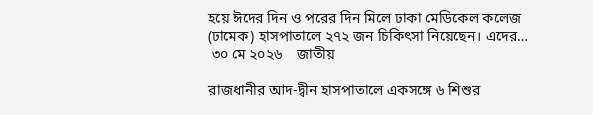হয়ে ঈদের দিন ও পরের দিন মিলে ঢাকা মেডিকেল কলেজ (ঢামেক) হাসপাতালে ২৭২ জন চিকিৎসা নিয়েছেন। এদের…
 ৩০ মে ২০২৬    জাতীয়

রাজধানীর আদ-দ্বীন হাসপাতালে একসঙ্গে ৬ শিশুর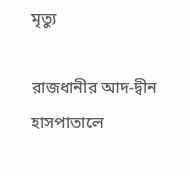মৃত্যু

রাজধানীর আদ-দ্বীন হাসপাতালে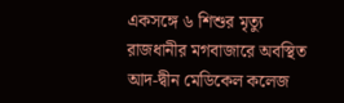একসঙ্গে ৬ শিশুর মৃত্যু
রাজধানীর মগবাজারে অবস্থিত আদ-দ্বীন মেডিকেল কলেজ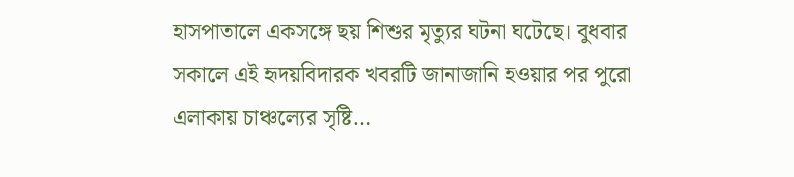হাসপাতালে একসঙ্গে ছয় শিশুর মৃত্যুর ঘটনা ঘটেছে। বুধবার সকালে এই হৃদয়বিদারক খবরটি জানাজানি হওয়ার পর পুরো এলাকায় চাঞ্চল্যের সৃষ্টি…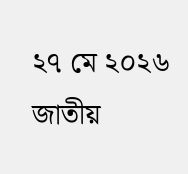২৭ মে ২০২৬    জাতীয়